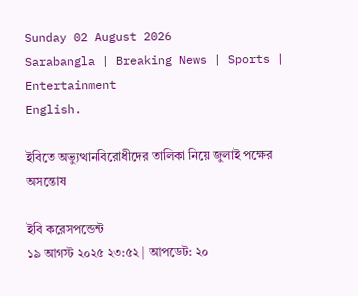Sunday 02 August 2026
Sarabangla | Breaking News | Sports | Entertainment
English.

ইবিতে ‌অভ্যুত্থানবিরোধীদের তালিকা নিয়ে জুলাই পক্ষের অসন্তোষ

ইবি করেসপন্ডেন্ট
১৯ আগস্ট ২০২৫ ২৩:৫২ | আপডেট: ২০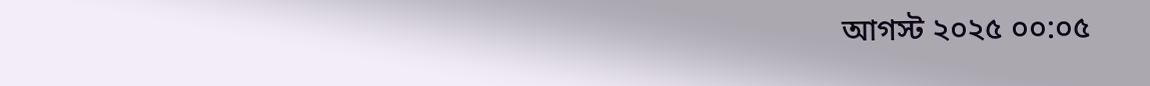আগস্ট ২০২৫ ০০:০৫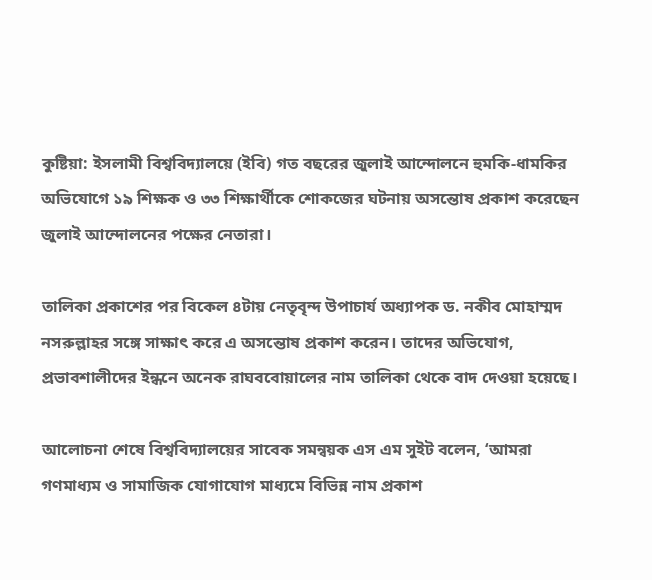কুষ্টিয়া: ইসলামী বিশ্ববিদ্যালয়ে (ইবি) গত বছরের জুলাই আন্দোলনে হুমকি-ধামকির অভিযোগে ১৯ শিক্ষক ও ৩৩ শিক্ষার্থীকে শোকজের ঘটনায় অসন্তোষ প্রকাশ করেছেন জুলাই আন্দোলনের পক্ষের নেতারা।

তালিকা প্রকাশের পর বিকেল ৪টায় নেতৃবৃন্দ উপাচার্য অধ্যাপক ড. নকীব মোহাম্মদ নসরুল্লাহর সঙ্গে সাক্ষাৎ করে এ অসন্তোষ প্রকাশ করেন। তাদের অভিযোগ, প্রভাবশালীদের ইন্ধনে অনেক রাঘববোয়ালের নাম তালিকা থেকে বাদ দেওয়া হয়েছে।

আলোচনা শেষে বিশ্ববিদ্যালয়ের সাবেক সমন্বয়ক এস এম সুইট বলেন, ‘আমরা গণমাধ্যম ও সামাজিক যোগাযোগ মাধ্যমে বিভিন্ন নাম প্রকাশ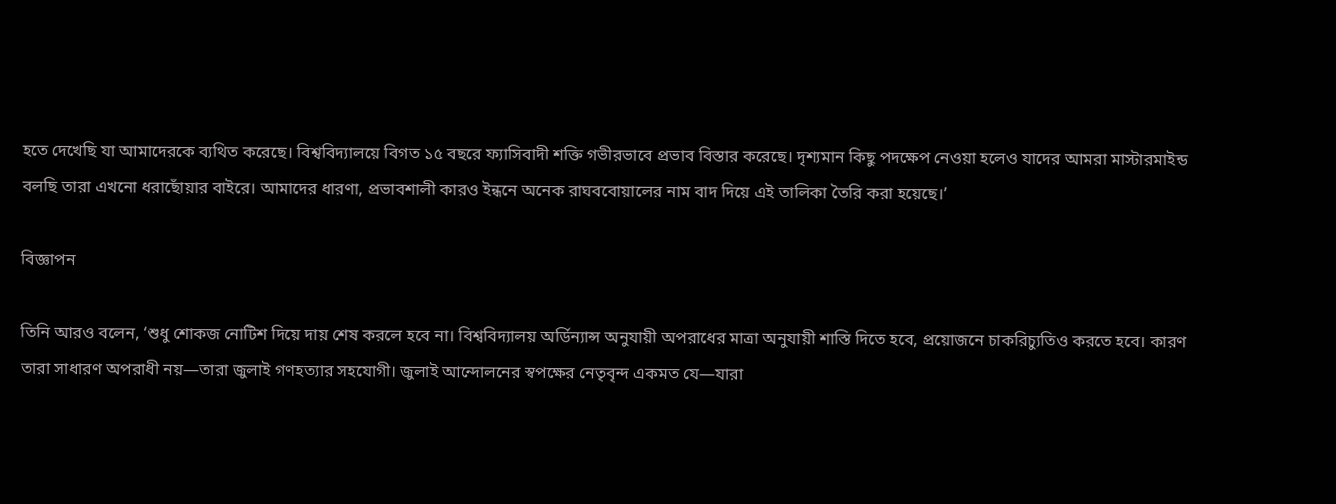হতে দেখেছি যা আমাদেরকে ব্যথিত করেছে। বিশ্ববিদ্যালয়ে বিগত ১৫ বছরে ফ্যাসিবাদী শক্তি গভীরভাবে প্রভাব বিস্তার করেছে। দৃশ্যমান কিছু পদক্ষেপ নেওয়া হলেও যাদের আমরা মাস্টারমাইন্ড বলছি তারা এখনো ধরাছোঁয়ার বাইরে। আমাদের ধারণা, প্রভাবশালী কারও ইন্ধনে অনেক রাঘববোয়ালের নাম বাদ দিয়ে এই তালিকা তৈরি করা হয়েছে।’

বিজ্ঞাপন

তিনি আরও বলেন, ‘শুধু শোকজ নোটিশ দিয়ে দায় শেষ করলে হবে না। বিশ্ববিদ্যালয় অর্ডিন্যান্স অনুযায়ী অপরাধের মাত্রা অনুযায়ী শাস্তি দিতে হবে, প্রয়োজনে চাকরিচ্যুতিও করতে হবে। কারণ তারা সাধারণ অপরাধী নয়—তারা জুলাই গণহত্যার সহযোগী। জুলাই আন্দোলনের স্বপক্ষের নেতৃবৃন্দ একমত যে—যারা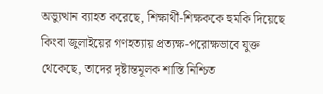অভ্যুত্থান ব্যাহত করেছে, শিক্ষার্থী-শিক্ষককে হুমকি দিয়েছে কিংবা জুলাইয়ের গণহত্যায় প্রত্যক্ষ-পরোক্ষভাবে যুক্ত থেকেছে, তাদের দৃষ্টান্তমূলক শাস্তি নিশ্চিত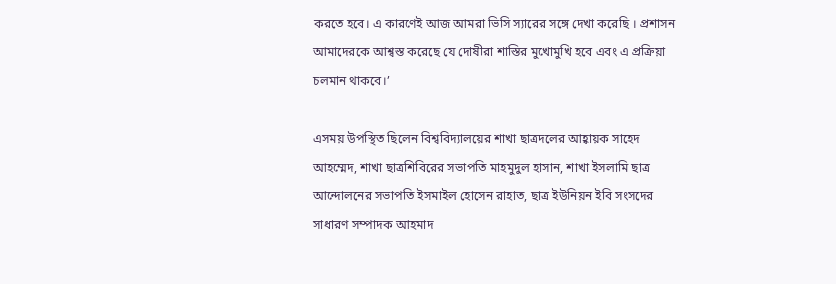করতে হবে। এ কারণেই আজ আমরা ভিসি স্যারের সঙ্গে দেখা করেছি । প্রশাসন আমাদেরকে আশ্বস্ত করেছে যে দোষীরা শাস্তির মুখোমুখি হবে এবং এ প্রক্রিয়া চলমান থাকবে।’

এসময় উপস্থিত ছিলেন বিশ্ববিদ্যালয়ের শাখা ছাত্রদলের আহ্বায়ক সাহেদ আহম্মেদ, শাখা ছাত্রশিবিরের সভাপতি মাহমুদুল হাসান, শাখা ইসলামি ছাত্র আন্দোলনের সভাপতি ইসমাইল হোসেন রাহাত, ছাত্র ইউনিয়ন ইবি সংসদের সাধারণ সম্পাদক আহমাদ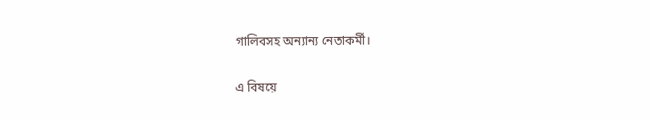গালিবসহ অন্যান্য নেতাকর্মী।

এ বিষয়ে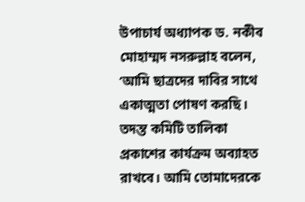উপাচার্য অধ্যাপক ড. নকীব মোহাম্মদ নসরুল্লাহ বলেন, ‘আমি ছাত্রদের দাবির সাথে একাত্মতা পোষণ করছি। তদন্ত কমিটি তালিকা প্রকাশের কার্যক্রম অব্যাহত রাখবে। আমি তোমাদেরকে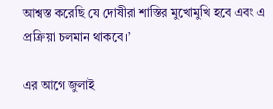আশ্বস্ত করেছি যে দোষীরা শাস্তির মুখোমুখি হবে এবং এ প্রক্রিয়া চলমান থাকবে।’

এর আগে জুলাই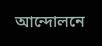আন্দোলনে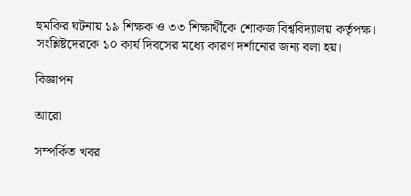হুমকির ঘটনায় ১৯ শিক্ষক ও ৩৩ শিক্ষার্থীকে শোকজ বিশ্ববিদ্যালয় কর্তৃপক্ষ। সংশ্লিষ্টদেরকে ১০ কার্য দিবসের মধ্যে কারণ দর্শানোর জন্য বলা হয়।

বিজ্ঞাপন

আরো

সম্পর্কিত খবর